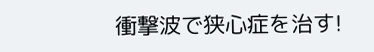衝撃波で狭心症を治す!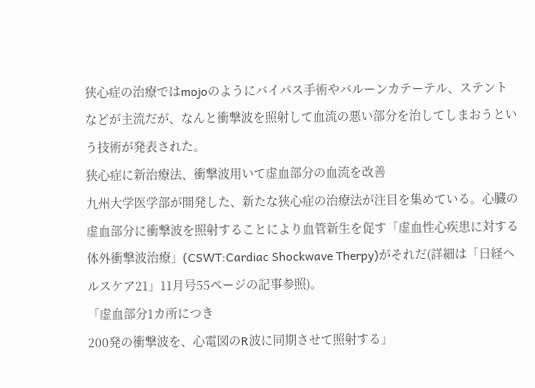狭心症の治療ではmojoのようにバイパス手術やバルーンカテーテル、ステントなどが主流だが、なんと衝撃波を照射して血流の悪い部分を治してしまおうという技術が発表された。
狭心症に新治療法、衝撃波用いて虚血部分の血流を改善
九州大学医学部が開発した、新たな狭心症の治療法が注目を集めている。心臓の虚血部分に衝撃波を照射することにより血管新生を促す「虚血性心疾患に対する体外衝撃波治療」(CSWT:Cardiac Shockwave Therpy)がそれだ(詳細は「日経ヘルスケア21」11月号55ページの記事参照)。
「虚血部分1カ所につき
200発の衝撃波を、心電図のR波に同期させて照射する」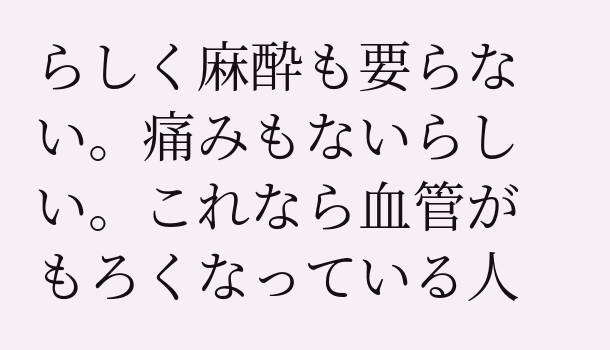らしく麻酔も要らない。痛みもないらしい。これなら血管がもろくなっている人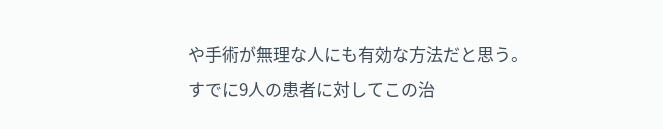や手術が無理な人にも有効な方法だと思う。
すでに9人の患者に対してこの治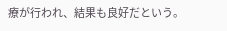療が行われ、結果も良好だという。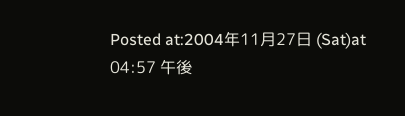Posted at:2004年11月27日 (Sat)at
04:57 午後